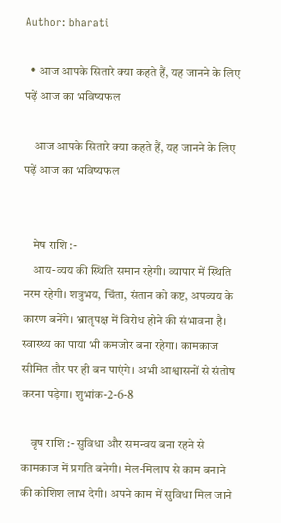Author: bharati

  • आज आपके सितारे क्या कहते हैं, यह जानने के लिए पढ़ें आज का भविष्यफल

    आज आपके सितारे क्या कहते हैं, यह जानने के लिए पढ़ें आज का भविष्यफल


    मेष राशि :-
    आय-व्यय की स्थिति समान रहेगी। व्यापार में स्थिति नरम रहेगी। शत्रुभय, चिंता, संतान को कष्ट, अपव्यय के कारण बनेंगे। भ्रातृपक्ष में विरोध होने की संभावना है। स्वास्थ्य का पाया भी कमजोर बना रहेगा। कामकाज सीमित तौर पर ही बन पाएंगे। अभी आश्वासनों से संतोष करना पड़ेगा। शुभांक-2-6-8

    वृष राशि :- सुविधा और समन्वय बना रहने से कामकाज में प्रगति बनेगी। मेल-मिलाप से काम बनाने की कोशिश लाभ देगी। अपने काम में सुविधा मिल जाने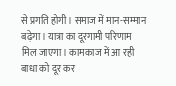से प्रगति होगी। समाज में मान-सम्मान बढ़ेगा। यात्रा का दूरगामी परिणाम मिल जाएगा। कामकाज में आ रही बाधा को दूर कर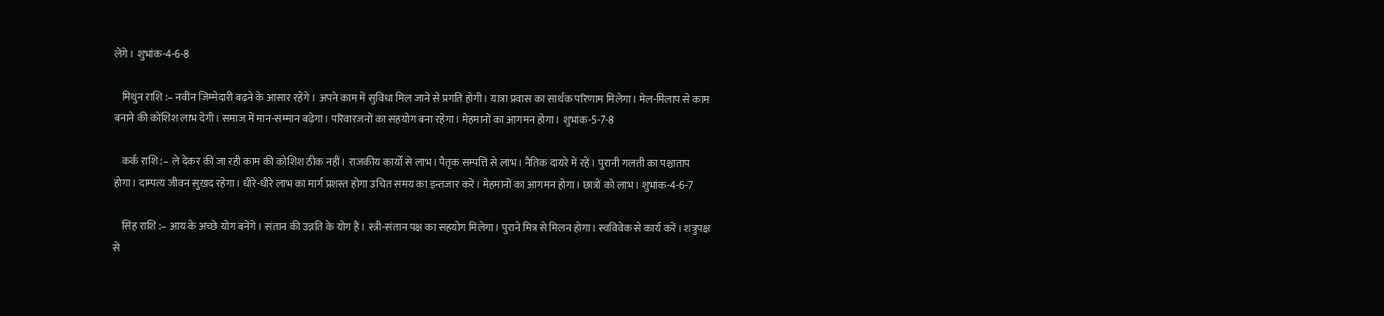लेंगे। शुभांक-4-6-8

    मिथुन राशि :– नवीन जिम्मेदारी बढ़ने के आसार रहेंगे। अपने काम में सुविधा मिल जाने से प्रगति होगी। यात्रा प्रवास का सार्थक परिणाम मिलेगा। मेल-मिलाप से काम बनाने की कोशिश लाभ देगी। समाज में मान-सम्मान बढ़ेगा। परिवारजनों का सहयोग बना रहेगा। मेहमानों का आगमन होगा। शुभांक-5-7-8

    कर्क राशि :– ले देकर की जा रही काम की कोशिश ठीक नहीं। राजकीय कार्यों से लाभ। पैतृक सम्पत्ति से लाभ। नैतिक दायरे में रहें। पुरानी गलती का पश्चाताप होगा। दाम्पत्य जीवन सुखद रहेगा। धीरे-धीरे लाभ का मार्ग प्रशस्त होगा उचित समय का इन्तजार करें। मेहमानों का आगमन होगा। छात्रों को लाभ। शुभांक-4-6-7

    सिंह राशि :– आय के अच्छे योग बनेंगे। संतान की उन्नति के योग हैं। स्त्री-संतान पक्ष का सहयोग मिलेगा। पुराने मित्र से मिलन होगा। स्वविवेक से कार्य करें। शत्रुपक्ष से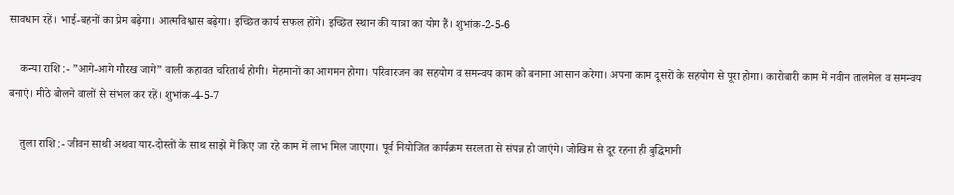सावधान रहें। भाई-बहनों का प्रेम बढ़ेगा। आत्मविश्वास बढ़ेगा। इच्छित कार्य सफल होंगे। इच्छित स्थान की यात्रा का योग हैं। शुभांक-2-5-6

    कन्या राशि :- ”आगे-आगे गौरख जागे” वाली कहावत चरितार्थ होगी। मेहमानों का आगमन होगा। परिवारजन का सहयोग व समन्वय काम को बनाना आसान करेगा। अपना काम दूसरों के सहयोग से पूरा होगा। कारोबारी काम में नवीन तालमेल व समन्वय बनाएं। मीठे बोलने वालों से संभल कर रहें। शुभांक-4-5-7

    तुला राशि :- जीवन साथी अथवा यार-दोस्तों के साथ साझे में किए जा रहे काम में लाभ मिल जाएगा। पूर्व नियोजित कार्यक्रम सरलता से संपन्न हो जाएंगे। जोखिम से दूर रहना ही बुद्घिमानी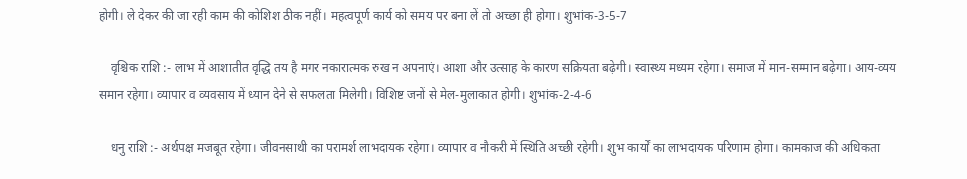होगी। ले देकर की जा रही काम की कोशिश ठीक नहीं। महत्वपूर्ण कार्य को समय पर बना लें तो अच्छा ही होगा। शुभांक-3-5-7

    वृश्चिक राशि :- लाभ में आशातीत वृद्धि तय है मगर नकारात्मक रुख न अपनाएं। आशा और उत्साह के कारण सक्रियता बढ़ेगी। स्वास्थ्य मध्यम रहेगा। समाज में मान-सम्मान बढ़ेगा। आय-व्यय समान रहेगा। व्यापार व व्यवसाय में ध्यान देने से सफलता मिलेगी। विशिष्ट जनों से मेल-मुलाकात होगी। शुभांक-2-4-6

    धनु राशि :- अर्थपक्ष मजबूत रहेगा। जीवनसाथी का परामर्श लाभदायक रहेगा। व्यापार व नौकरी में स्थिति अच्छी रहेगी। शुभ कार्यों का लाभदायक परिणाम होगा। कामकाज की अधिकता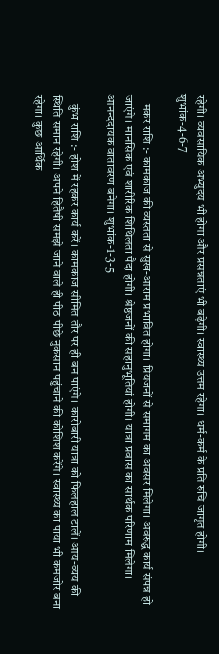रहेगी। व्यवसायिक अभ्युदय भी होगा और प्रसन्नताएं भी बढ़ेगी। स्वास्थ्य उत्तम रहेगा। धर्म-कर्म के प्रति रुचि जागृत होगी। शुभांक-4-6-7

    मकर राशि :- कामकाज की व्यस्तता से सुख-आराम प्रभावित होगा। प्रियजनों से समागम का अवसर मिलेगा। अवरुद्ध कार्य संपन्न हो जाएंगे। मानसिक एवं शारीरिक शिथिलता पैदा होगी। श्रेष्ठजनों की सहानुभूतियां होगी। यात्रा प्रवास का सार्थक परिणाम मिलेगा। आनन्ददायक वातावरण बनेगा। शुभांक-1-3-5

    कुंभ राशि :- होश में रहकर कार्य करें। कामकाज सीमित तौर पर ही बन पाएंगे। कारोबारी यात्रा को फिलहाल टालें। आय-व्यय की स्थिति समान रहेगी। अपने हितैषी समझे जाने वाले ही पीठ पीछे नुकसान पहुंचाने की कोशिश करेंगे। स्वास्थ्य का पाया भी कमजोर बना रहेगा। कुछ आर्थिक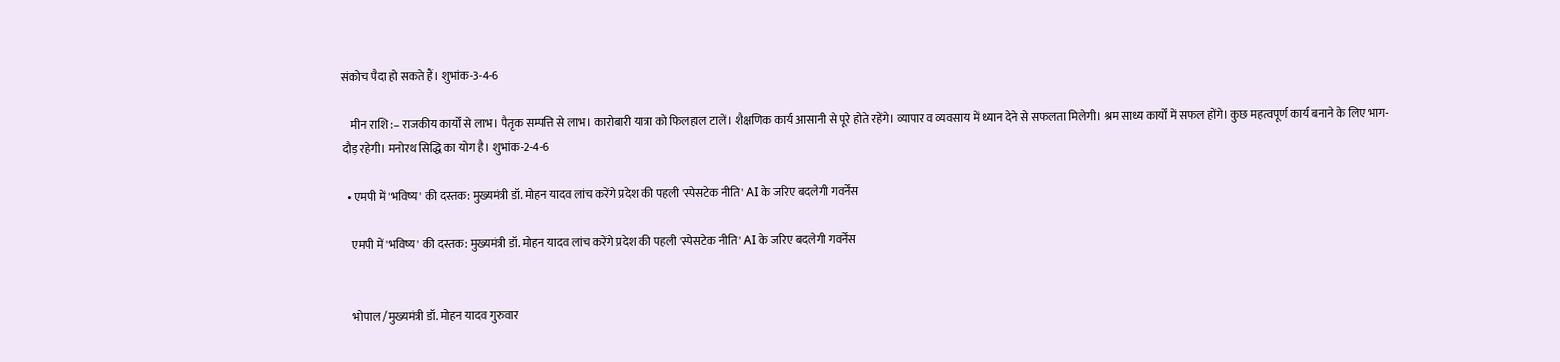संकोच पैदा हो सकते हैं। शुभांक-3-4-6

    मीन राशि :– राजकीय कार्यों से लाभ। पैतृक सम्पत्ति से लाभ। कारोबारी यात्रा को फिलहाल टालें। शैक्षणिक कार्य आसानी से पूरे होते रहेंगे। व्यापार व व्यवसाय में ध्यान देने से सफलता मिलेगी। श्रम साध्य कार्यों में सफल होंगे। कुछ महत्वपूर्ण कार्य बनाने के लिए भाग-दौड़ रहेगी। मनोरथ सिद्धि का योग है। शुभांक-2-4-6

  • एमपी में 'भविष्य' की दस्तक: मुख्यमंत्री डॉ. मोहन यादव लांच करेंगे प्रदेश की पहली 'स्पेसटेक नीति' AI के जरिए बदलेगी गवर्नेंस

    एमपी में 'भविष्य' की दस्तक: मुख्यमंत्री डॉ. मोहन यादव लांच करेंगे प्रदेश की पहली 'स्पेसटेक नीति' AI के जरिए बदलेगी गवर्नेंस


    भोपाल /मुख्यमंत्री डॉ. मोहन यादव गुरुवार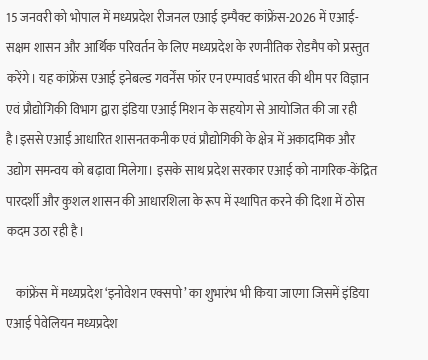15 जनवरी को भोपाल में मध्यप्रदेश रीजनल एआई इम्पैक्ट कांफ्रेंस-2026 में एआई-सक्षम शासन और आर्थिक परिवर्तन के लिए मध्यप्रदेश के रणनीतिक रोडमैप को प्रस्तुत करेंगे। यह कांफ्रेंस एआई इनेबल्ड गवर्नेंस फॉर एन एम्पावर्ड भारत की थीम पर विज्ञान एवं प्रौद्योगिकी विभाग द्वारा इंडिया एआई मिशन के सहयोग से आयोजित की जा रही है।इससे एआई आधारित शासनतकनीक एवं प्रौद्योगिकी के क्षेत्र में अकादमिक और उद्योग समन्वय को बढ़ावा मिलेगा। इसके साथ प्रदेश सरकार एआई को नागरिक-केंद्रित पारदर्शी और कुशल शासन की आधारशिला के रूप में स्थापित करने की दिशा में ठोस कदम उठा रही है।

    कांफ्रेंस में मध्यप्रदेश ‘इनोवेशन एक्सपो’ का शुभारंभ भी किया जाएगा जिसमें इंडिया एआई पेवेलियन मध्यप्रदेश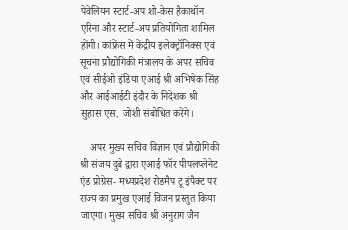पेवेलियन स्टार्ट-अप शो-केस हैकाथॉन एरिना और स्टार्ट-अप प्रतियोगिता शामिल होंगी। कांफ्रेंस में केंद्रीय इलेक्ट्रॉनिक्स एवं सूचना प्रौद्योगिकी मंत्रालय के अपर सचिव एवं सीईओ इंडिया एआई श्री अभिषेक सिंह और आईआईटी इंदौर के निदेशक श्री सुहास एस. जोशी संबोधित करेंगे।

    अपर मुख्य सचिव विज्ञान एवं प्रौद्योगिकी श्री संजय दुबे द्वारा एआई फॉर पीपलप्लेनेट एंड प्रोग्रेस- मध्यप्रदेश रोडमैप टू इंपैक्ट पर राज्य का प्रमुख एआई विजन प्रस्तुत किया जाएगा। मुख्य सचिव श्री अनुराग जैन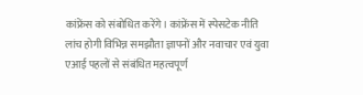कांफ्रेंस को संबोधित करेंगे। कांफ्रेंस में स्पेसटेक नीति लांच होगी विभिन्न समझौता ज्ञापनों और नवाचार एवं युवा एआई पहलों से संबंधित महत्वपूर्ण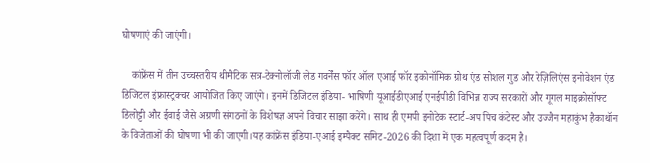घोषणाएं की जाएंगी।

    कांफ्रेंस में तीन उच्चस्तरीय थीमैटिक सत्र-टेक्नोलॉजी लेड गवर्नेंस फॉर ऑल एआई फॉर इकोनॉमिक ग्रोथ एंड सोशल गुड और रेज़िलिएंस इनोवेशन एंड डिजिटल इंफ्रास्ट्रक्चर आयोजित किए जाएंगे। इनमें डिजिटल इंडिया- भाषिणी यूआईडीएआई एनईपीडी विभिन्न राज्य सरकारों और गूगल माइक्रोसॉफ्ट डिलोट्टी और ईवाई जैसे अग्रणी संगठनों के विशेषज्ञ अपने विचार साझा करेंगे। साथ ही एमपी इनोटेक स्टार्ट-अप पिच कंटेस्ट और उज्जैन महाकुंभ हैकाथॉन के विजेताओं की घोषणा भी की जाएगी।यह कांफ्रेंस इंडिया-एआई इम्पैक्ट समिट-2026 की दिशा में एक महत्वपूर्ण कदम है।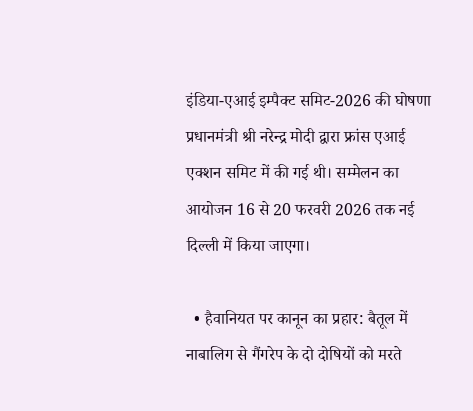इंडिया-एआई इम्पैक्ट समिट-2026 की घोषणा प्रधानमंत्री श्री नरेन्द्र मोदी द्वारा फ्रांस एआई एक्शन समिट में की गई थी। सम्मेलन का आयोजन 16 से 20 फरवरी 2026 तक नई दिल्ली में किया जाएगा।

  • हैवानियत पर कानून का प्रहार: बैतूल में नाबालिग से गैंगरेप के दो दोषियों को मरते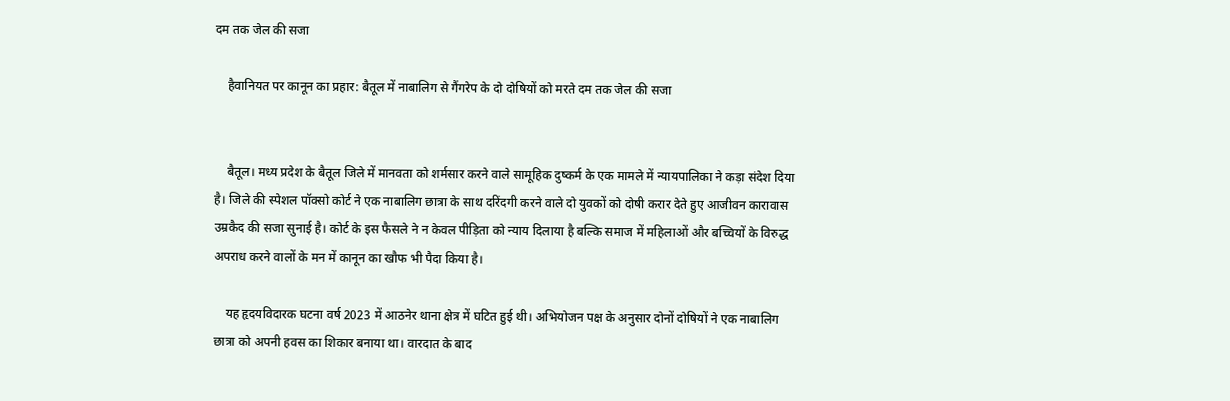दम तक जेल की सजा

    हैवानियत पर कानून का प्रहार: बैतूल में नाबालिग से गैंगरेप के दो दोषियों को मरते दम तक जेल की सजा


    बैतूल। मध्य प्रदेश के बैतूल जिले में मानवता को शर्मसार करने वाले सामूहिक दुष्कर्म के एक मामले में न्यायपालिका ने कड़ा संदेश दिया है। जिले की स्पेशल पॉक्सो कोर्ट ने एक नाबालिग छात्रा के साथ दरिंदगी करने वाले दो युवकों को दोषी करार देते हुए आजीवन कारावास उम्रकैद की सजा सुनाई है। कोर्ट के इस फैसले ने न केवल पीड़िता को न्याय दिलाया है बल्कि समाज में महिलाओं और बच्चियों के विरुद्ध अपराध करने वालों के मन में कानून का खौफ भी पैदा किया है।

    यह हृदयविदारक घटना वर्ष 2023 में आठनेर थाना क्षेत्र में घटित हुई थी। अभियोजन पक्ष के अनुसार दोनों दोषियों ने एक नाबालिग छात्रा को अपनी हवस का शिकार बनाया था। वारदात के बाद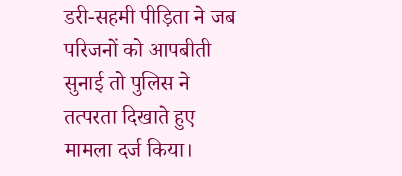डरी-सहमी पीड़िता ने जब परिजनों को आपबीती सुनाई तो पुलिस ने तत्परता दिखाते हुए मामला दर्ज किया।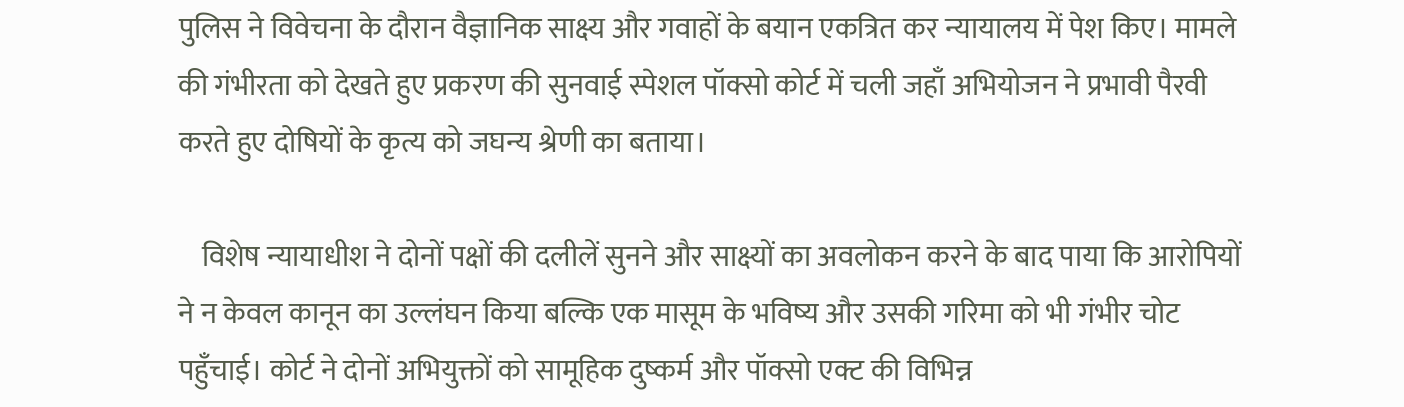पुलिस ने विवेचना के दौरान वैज्ञानिक साक्ष्य और गवाहों के बयान एकत्रित कर न्यायालय में पेश किए। मामले की गंभीरता को देखते हुए प्रकरण की सुनवाई स्पेशल पॉक्सो कोर्ट में चली जहाँ अभियोजन ने प्रभावी पैरवी करते हुए दोषियों के कृत्य को जघन्य श्रेणी का बताया।

    विशेष न्यायाधीश ने दोनों पक्षों की दलीलें सुनने और साक्ष्यों का अवलोकन करने के बाद पाया कि आरोपियों ने न केवल कानून का उल्लंघन किया बल्कि एक मासूम के भविष्य और उसकी गरिमा को भी गंभीर चोट पहुँचाई। कोर्ट ने दोनों अभियुक्तों को सामूहिक दुष्कर्म और पॉक्सो एक्ट की विभिन्न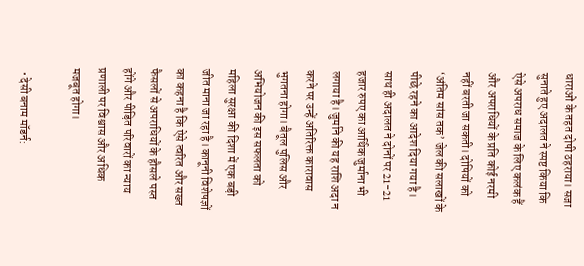धाराओं के तहत दोषी ठहराया। सजा सुनाते हुए अदालत ने स्पष्ट किया कि ऐसे अपराध समाज के लिए कलंक हैं और अपराधियों के प्रति कोई नरमी नहीं बरती जा सकती। दोषियों को ‘अंतिम सांस तक’ जेल की सलाखों के पीछे रहने का आदेश दिया गया है। साथ ही अदालत ने दोनों पर 21-21 हजार रुपए का आर्थिक जुर्माना भी लगाया है। जुर्माने की यह राशि अदा न करने पर उन्हें अतिरिक्त कारावास भुगतना होगा। बैतूल पुलिस और अभियोजन की इस सफलता को महिला सुरक्षा की दिशा में एक बड़ी जीत माना जा रहा है। कानूनी विशेषज्ञों का कहना है कि ऐसे त्वरित और सख्त फैसलों से अपराधियों के हौसले पस्त होंगे और पीड़ित परिवारों का न्याय प्रणाली पर विश्वास और अधिक मजबूत होगा।

  • देसी बनाम मॉडर्न: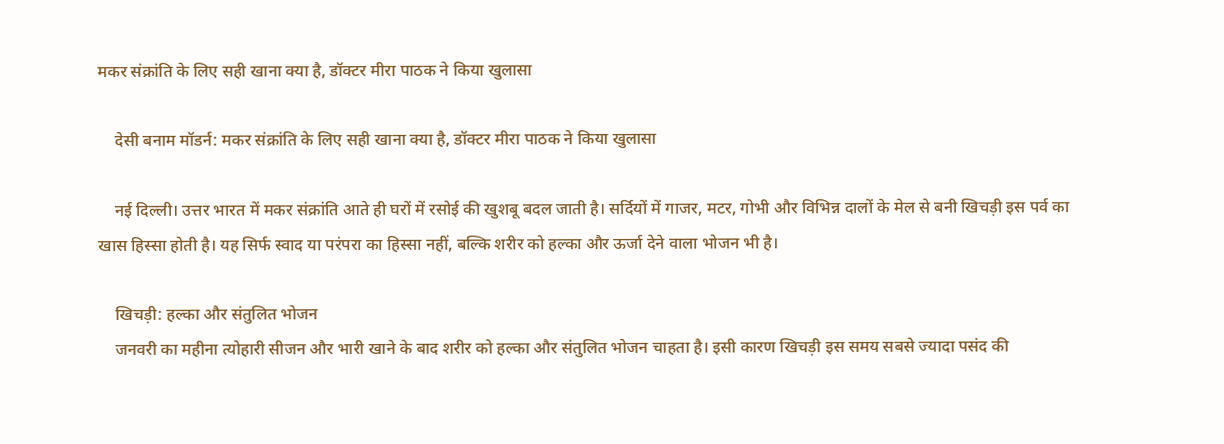मकर संक्रांति के लिए सही खाना क्या है, डॉक्टर मीरा पाठक ने किया खुलासा

    देसी बनाम मॉडर्न: मकर संक्रांति के लिए सही खाना क्या है, डॉक्टर मीरा पाठक ने किया खुलासा

    नई दिल्ली। उत्तर भारत में मकर संक्रांति आते ही घरों में रसोई की खुशबू बदल जाती है। सर्दियों में गाजर, मटर, गोभी और विभिन्न दालों के मेल से बनी खिचड़ी इस पर्व का खास हिस्सा होती है। यह सिर्फ स्वाद या परंपरा का हिस्सा नहीं, बल्कि शरीर को हल्का और ऊर्जा देने वाला भोजन भी है।

    खिचड़ी: हल्का और संतुलित भोजन
    जनवरी का महीना त्योहारी सीजन और भारी खाने के बाद शरीर को हल्का और संतुलित भोजन चाहता है। इसी कारण खिचड़ी इस समय सबसे ज्यादा पसंद की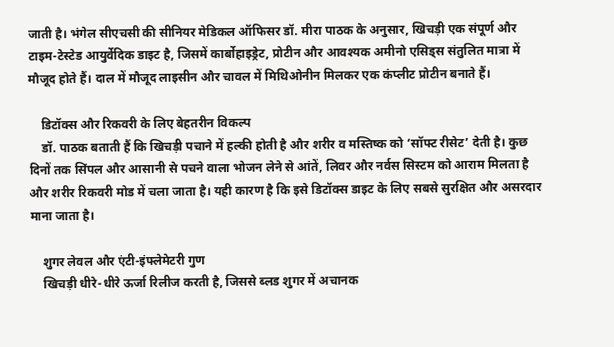जाती है। भंगेल सीएचसी की सीनियर मेडिकल ऑफिसर डॉ. मीरा पाठक के अनुसार, खिचड़ी एक संपूर्ण और टाइम-टेस्टेड आयुर्वेदिक डाइट है, जिसमें कार्बोहाइड्रेट, प्रोटीन और आवश्यक अमीनो एसिड्स संतुलित मात्रा में मौजूद होते हैं। दाल में मौजूद लाइसीन और चावल में मिथिओनीन मिलकर एक कंप्लीट प्रोटीन बनाते हैं।

    डिटॉक्स और रिकवरी के लिए बेहतरीन विकल्प
    डॉ. पाठक बताती हैं कि खिचड़ी पचाने में हल्की होती है और शरीर व मस्तिष्क को ‘सॉफ्ट रीसेट’ देती है। कुछ दिनों तक सिंपल और आसानी से पचने वाला भोजन लेने से आंतें, लिवर और नर्वस सिस्टम को आराम मिलता है और शरीर रिकवरी मोड में चला जाता है। यही कारण है कि इसे डिटॉक्स डाइट के लिए सबसे सुरक्षित और असरदार माना जाता है।

    शुगर लेवल और एंटी-इंफ्लेमेटरी गुण
    खिचड़ी धीरे-धीरे ऊर्जा रिलीज करती है, जिससे ब्लड शुगर में अचानक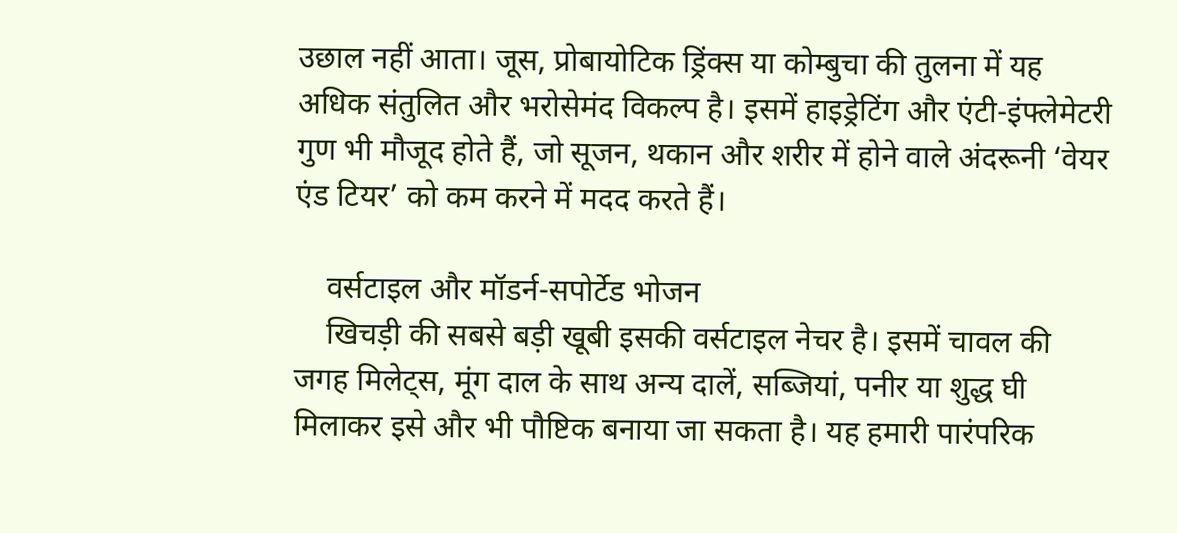उछाल नहीं आता। जूस, प्रोबायोटिक ड्रिंक्स या कोम्बुचा की तुलना में यह अधिक संतुलित और भरोसेमंद विकल्प है। इसमें हाइड्रेटिंग और एंटी-इंफ्लेमेटरी गुण भी मौजूद होते हैं, जो सूजन, थकान और शरीर में होने वाले अंदरूनी ‘वेयर एंड टियर’ को कम करने में मदद करते हैं।

    वर्सटाइल और मॉडर्न-सपोर्टेड भोजन
    खिचड़ी की सबसे बड़ी खूबी इसकी वर्सटाइल नेचर है। इसमें चावल की जगह मिलेट्स, मूंग दाल के साथ अन्य दालें, सब्जियां, पनीर या शुद्ध घी मिलाकर इसे और भी पौष्टिक बनाया जा सकता है। यह हमारी पारंपरिक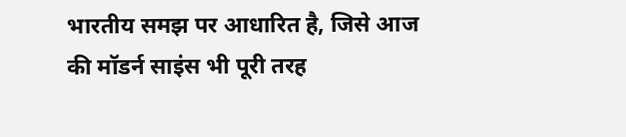भारतीय समझ पर आधारित है, जिसे आज की मॉडर्न साइंस भी पूरी तरह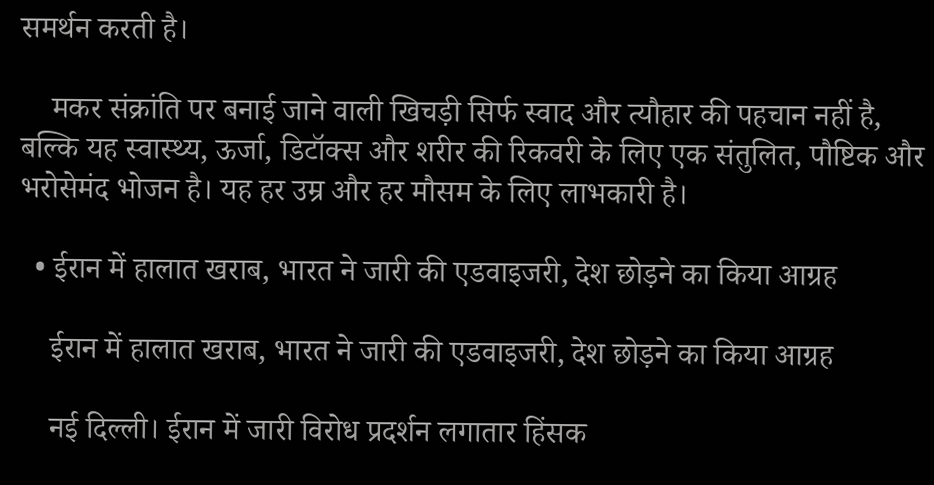समर्थन करती है।

    मकर संक्रांति पर बनाई जाने वाली खिचड़ी सिर्फ स्वाद और त्यौहार की पहचान नहीं है, बल्कि यह स्वास्थ्य, ऊर्जा, डिटॉक्स और शरीर की रिकवरी के लिए एक संतुलित, पौष्टिक और भरोसेमंद भोजन है। यह हर उम्र और हर मौसम के लिए लाभकारी है।

  • ईरान में हालात खराब, भारत ने जारी की एडवाइजरी, देश छोड़ने का किया आग्रह

    ईरान में हालात खराब, भारत ने जारी की एडवाइजरी, देश छोड़ने का किया आग्रह

    नई दिल्ली। ईरान में जारी विरोध प्रदर्शन लगातार हिंसक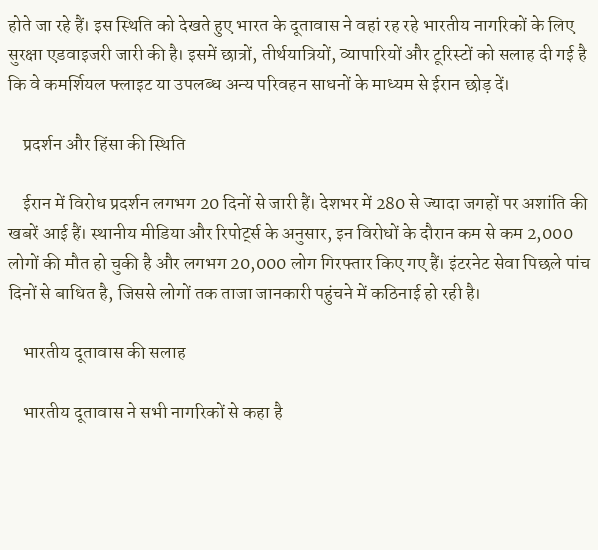होते जा रहे हैं। इस स्थिति को देखते हुए भारत के दूतावास ने वहां रह रहे भारतीय नागरिकों के लिए सुरक्षा एडवाइजरी जारी की है। इसमें छात्रों, तीर्थयात्रियों, व्यापारियों और टूरिस्टों को सलाह दी गई है कि वे कमर्शियल फ्लाइट या उपलब्ध अन्य परिवहन साधनों के माध्यम से ईरान छोड़ दें।

    प्रदर्शन और हिंसा की स्थिति

    ईरान में विरोध प्रदर्शन लगभग 20 दिनों से जारी हैं। देशभर में 280 से ज्यादा जगहों पर अशांति की खबरें आई हैं। स्थानीय मीडिया और रिपोर्ट्स के अनुसार, इन विरोधों के दौरान कम से कम 2,000 लोगों की मौत हो चुकी है और लगभग 20,000 लोग गिरफ्तार किए गए हैं। इंटरनेट सेवा पिछले पांच दिनों से बाधित है, जिससे लोगों तक ताजा जानकारी पहुंचने में कठिनाई हो रही है।

    भारतीय दूतावास की सलाह

    भारतीय दूतावास ने सभी नागरिकों से कहा है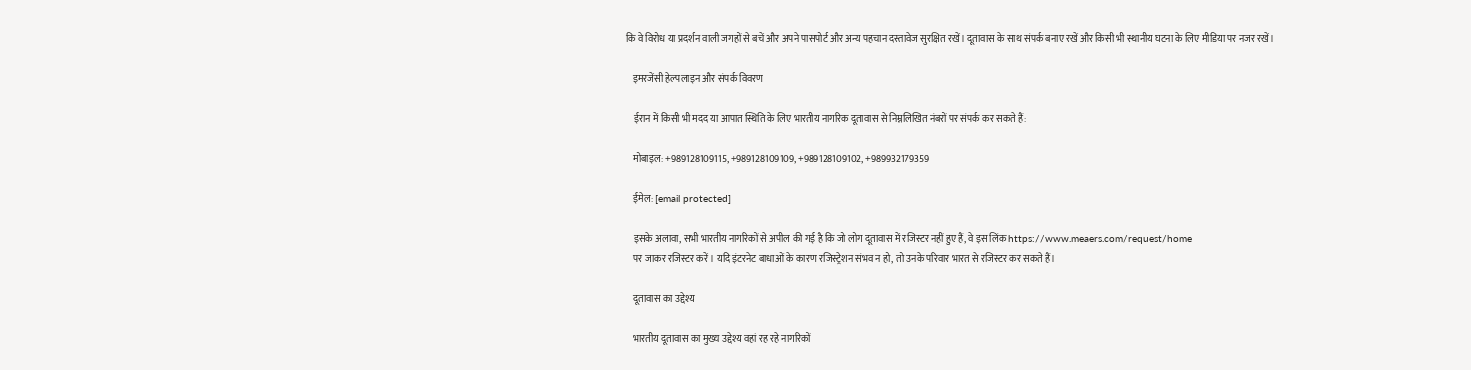कि वे विरोध या प्रदर्शन वाली जगहों से बचें और अपने पासपोर्ट और अन्य पहचान दस्तावेज सुरक्षित रखें। दूतावास के साथ संपर्क बनाए रखें और किसी भी स्थानीय घटना के लिए मीडिया पर नजर रखें।

    इमरजेंसी हेल्पलाइन और संपर्क विवरण

    ईरान में किसी भी मदद या आपात स्थिति के लिए भारतीय नागरिक दूतावास से निम्नलिखित नंबरों पर संपर्क कर सकते हैं:

    मोबाइल: +989128109115, +989128109109, +989128109102, +989932179359

    ईमेल: [email protected]

    इसके अलावा, सभी भारतीय नागरिकों से अपील की गई है कि जो लोग दूतावास में रजिस्टर नहीं हुए हैं, वे इस लिंक https://www.meaers.com/request/home
    पर जाकर रजिस्टर करें। यदि इंटरनेट बाधाओं के कारण रजिस्ट्रेशन संभव न हो, तो उनके परिवार भारत से रजिस्टर कर सकते हैं।

    दूतावास का उद्देश्य

    भारतीय दूतावास का मुख्य उद्देश्य वहां रह रहे नागरिकों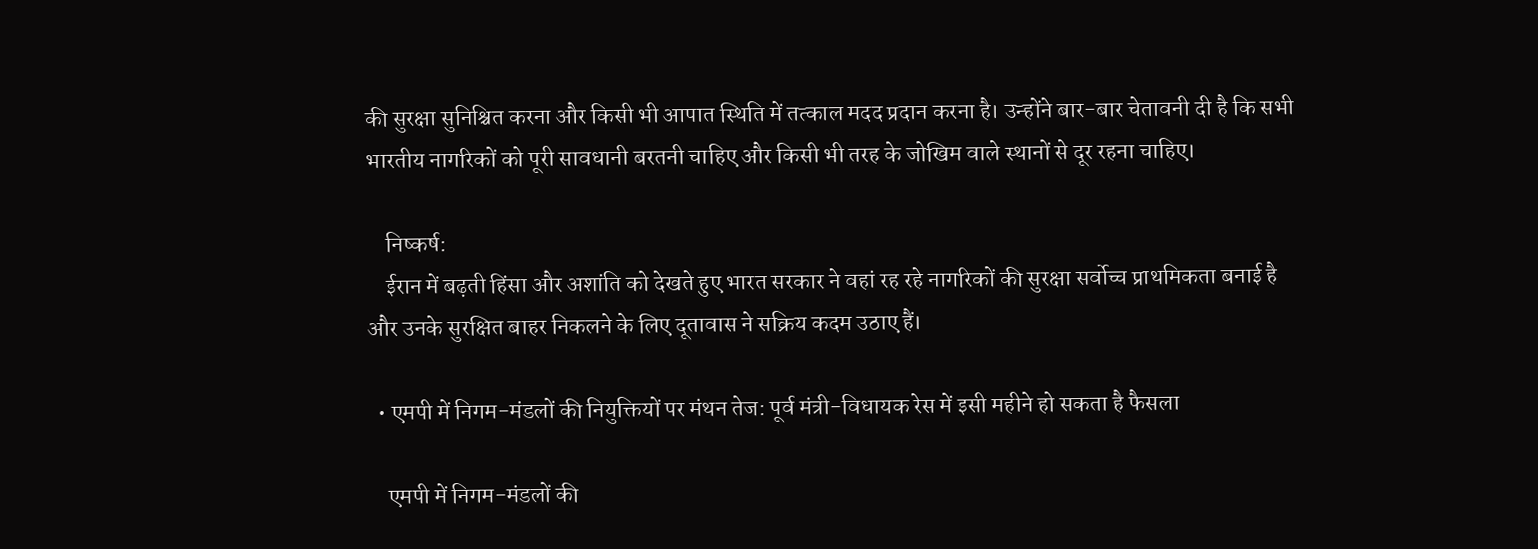की सुरक्षा सुनिश्चित करना और किसी भी आपात स्थिति में तत्काल मदद प्रदान करना है। उन्होंने बार-बार चेतावनी दी है कि सभी भारतीय नागरिकों को पूरी सावधानी बरतनी चाहिए और किसी भी तरह के जोखिम वाले स्थानों से दूर रहना चाहिए।

    निष्कर्ष:
    ईरान में बढ़ती हिंसा और अशांति को देखते हुए भारत सरकार ने वहां रह रहे नागरिकों की सुरक्षा सर्वोच्च प्राथमिकता बनाई है और उनके सुरक्षित बाहर निकलने के लिए दूतावास ने सक्रिय कदम उठाए हैं।

  • एमपी में निगम-मंडलों की नियुक्तियों पर मंथन तेज: पूर्व मंत्री-विधायक रेस में इसी महीने हो सकता है फैसला

    एमपी में निगम-मंडलों की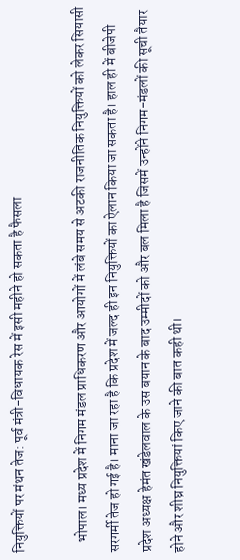नियुक्तियों पर मंथन तेज: पूर्व मंत्री-विधायक रेस में इसी महीने हो सकता है फैसला

    भोपाल। मध्य प्रदेश में निगम मंडल प्राधिकरण और आयोगों में लंबे समय से अटकी राजनीतिक नियुक्तियों को लेकर सियासी सरगर्मी तेज हो गई है। माना जा रहा है कि प्रदेश में जल्द ही इन नियुक्तियों का ऐलान किया जा सकता है। हाल ही में बीजेपी प्रदेश अध्यक्ष हेमंत खंडेलवाल के उस बयान के बाद उम्मीदों को और बल मिला है जिसमें उन्होंने निगम-मंडलों की सूची तैयार होने और शीघ्र नियुक्तियां किए जाने की बात कही थी।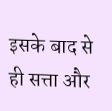इसके बाद से ही सत्ता और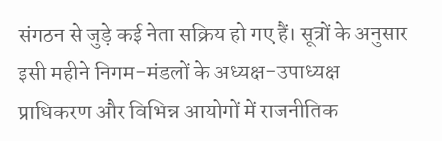संगठन से जुड़े कई नेता सक्रिय हो गए हैं। सूत्रों के अनुसार इसी महीने निगम-मंडलों के अध्यक्ष-उपाध्यक्ष प्राधिकरण और विभिन्न आयोगों में राजनीतिक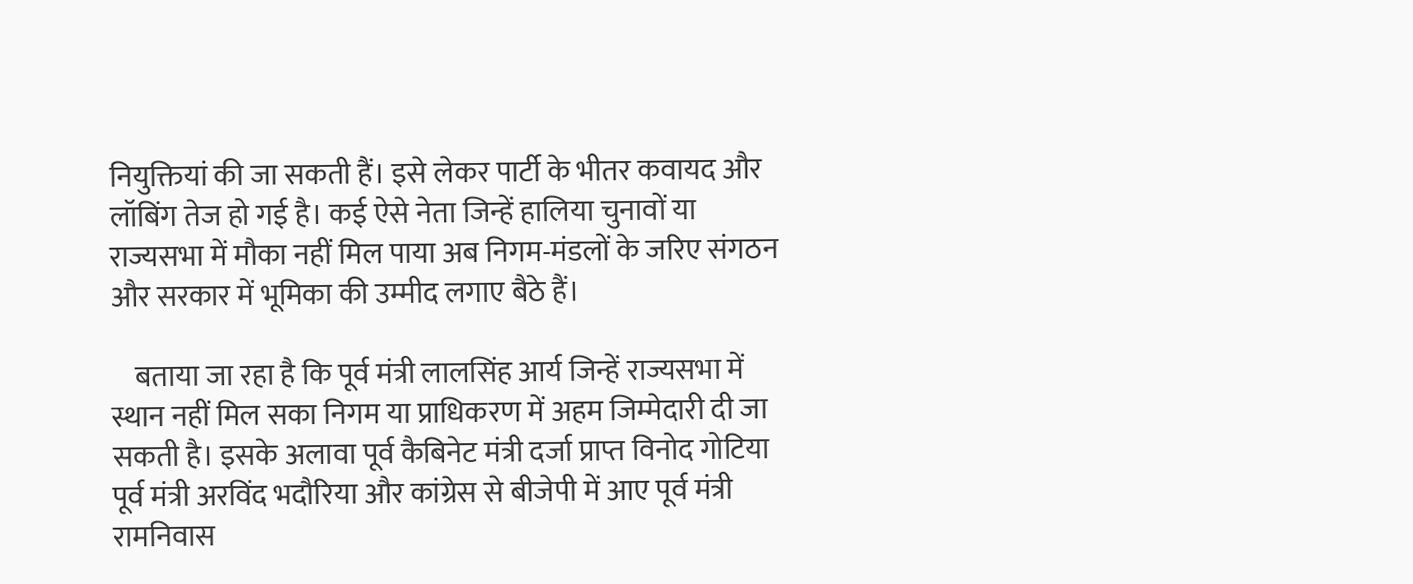नियुक्तियां की जा सकती हैं। इसे लेकर पार्टी के भीतर कवायद और लॉबिंग तेज हो गई है। कई ऐसे नेता जिन्हें हालिया चुनावों या राज्यसभा में मौका नहीं मिल पाया अब निगम-मंडलों के जरिए संगठन और सरकार में भूमिका की उम्मीद लगाए बैठे हैं।

    बताया जा रहा है कि पूर्व मंत्री लालसिंह आर्य जिन्हें राज्यसभा में स्थान नहीं मिल सका निगम या प्राधिकरण में अहम जिम्मेदारी दी जा सकती है। इसके अलावा पूर्व कैबिनेट मंत्री दर्जा प्राप्त विनोद गोटिया पूर्व मंत्री अरविंद भदौरिया और कांग्रेस से बीजेपी में आए पूर्व मंत्री रामनिवास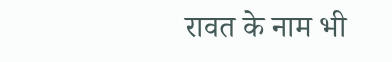रावत के नाम भी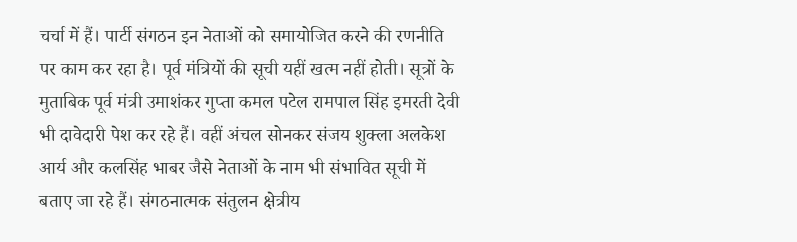चर्चा में हैं। पार्टी संगठन इन नेताओं को समायोजित करने की रणनीति पर काम कर रहा है। पूर्व मंत्रियों की सूची यहीं खत्म नहीं होती। सूत्रों के मुताबिक पूर्व मंत्री उमाशंकर गुप्ता कमल पटेल रामपाल सिंह इमरती देवी भी दावेदारी पेश कर रहे हैं। वहीं अंचल सोनकर संजय शुक्ला अलकेश आर्य और कलसिंह भाबर जैसे नेताओं के नाम भी संभावित सूची में बताए जा रहे हैं। संगठनात्मक संतुलन क्षेत्रीय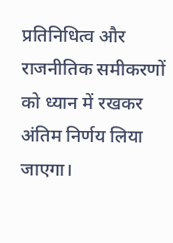प्रतिनिधित्व और राजनीतिक समीकरणों को ध्यान में रखकर अंतिम निर्णय लिया जाएगा।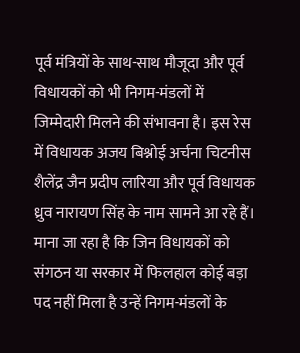पूर्व मंत्रियों के साथ-साथ मौजूदा और पूर्व विधायकों को भी निगम-मंडलों में जिम्मेदारी मिलने की संभावना है। इस रेस में विधायक अजय बिश्नोई अर्चना चिटनीस शैलेंद्र जैन प्रदीप लारिया और पूर्व विधायक ध्रुव नारायण सिंह के नाम सामने आ रहे हैं। माना जा रहा है कि जिन विधायकों को संगठन या सरकार में फिलहाल कोई बड़ा पद नहीं मिला है उन्हें निगम-मंडलों के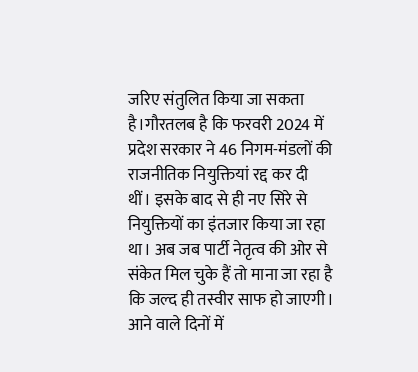जरिए संतुलित किया जा सकता है।गौरतलब है कि फरवरी 2024 में प्रदेश सरकार ने 46 निगम-मंडलों की राजनीतिक नियुक्तियां रद्द कर दी थीं। इसके बाद से ही नए सिरे से नियुक्तियों का इंतजार किया जा रहा था। अब जब पार्टी नेतृत्व की ओर से संकेत मिल चुके हैं तो माना जा रहा है कि जल्द ही तस्वीर साफ हो जाएगी। आने वाले दिनों में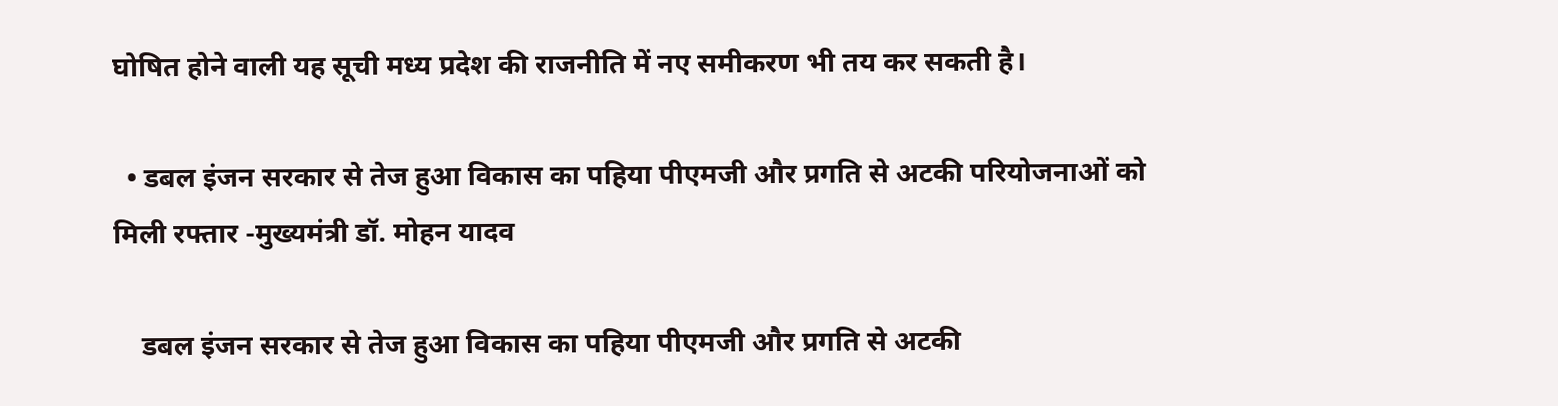घोषित होने वाली यह सूची मध्य प्रदेश की राजनीति में नए समीकरण भी तय कर सकती है।

  • डबल इंजन सरकार से तेज हुआ विकास का पहिया पीएमजी और प्रगति से अटकी परियोजनाओं को मिली रफ्तार -मुख्यमंत्री डॉ. मोहन यादव

    डबल इंजन सरकार से तेज हुआ विकास का पहिया पीएमजी और प्रगति से अटकी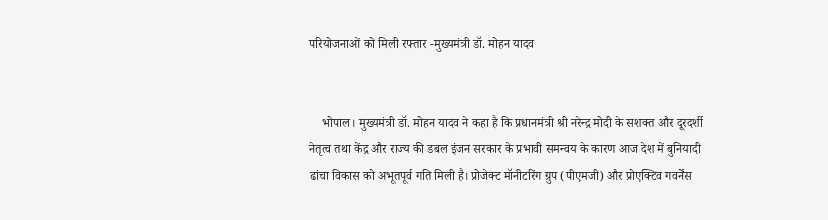परियोजनाओं को मिली रफ्तार -मुख्यमंत्री डॉ. मोहन यादव


    भोपाल। मुख्यमंत्री डॉ. मोहन यादव ने कहा है कि प्रधानमंत्री श्री नरेन्द्र मोदी के सशक्त और दूरदर्शी नेतृत्व तथा केंद्र और राज्य की डबल इंजन सरकार के प्रभावी समन्वय के कारण आज देश में बुनियादी ढांचा विकास को अभूतपूर्व गति मिली है। प्रोजेक्ट मॉनीटरिंग ग्रुप (पीएमजी) और प्रोएक्टिव गवर्नेंस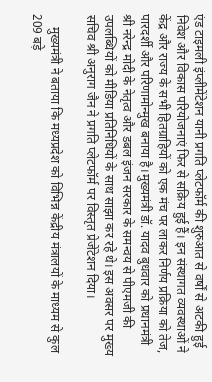एंड टाइमली इंप्लीमेंटेशन यानी प्रगति प्लेटफॉर्म की शुरुआत से वर्षों से अटकी हुई निवेश और विकास परियोजनाएं फिर से सक्रिय हुई हैं। इन संस्थागत व्यवस्थाओं ने केंद्र और राज्य के सभी हितग्राहियों को एक मंच पर लाकर निर्णय प्रक्रिया को तेज, पारदर्शी और परिणामोन्मुख बनाया है।मुख्यमंत्री डॉ. यादव बुधवार को प्रधानमंत्री श्री नरेन्द्र मोदी के नेतृत्व और डबल इंजन सरकार के समन्वय से पीएमजी की उपलब्धियों को मीडिया प्रतिनिधियों के साथ साझा कर रहे थे। इस अवसर पर मुख्य सचिव श्री अनुराग जैन ने प्रगति प्लेटफॉर्म पर विस्तृत प्रेजेंटेशन दिया।

    मुख्यमंत्री ने बताया कि मध्यप्रदेश को विभिन्न केंद्रीय मंत्रालयों के माध्यम से कुल 209 बड़े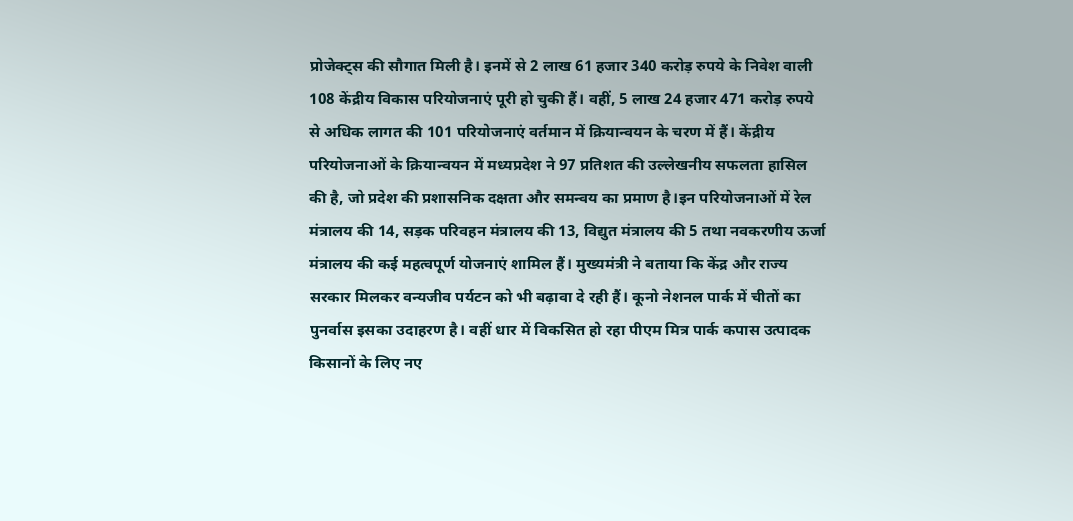प्रोजेक्ट्स की सौगात मिली है। इनमें से 2 लाख 61 हजार 340 करोड़ रुपये के निवेश वाली 108 केंद्रीय विकास परियोजनाएं पूरी हो चुकी हैं। वहीं, 5 लाख 24 हजार 471 करोड़ रुपये से अधिक लागत की 101 परियोजनाएं वर्तमान में क्रियान्वयन के चरण में हैं। केंद्रीय परियोजनाओं के क्रियान्वयन में मध्यप्रदेश ने 97 प्रतिशत की उल्लेखनीय सफलता हासिल की है, जो प्रदेश की प्रशासनिक दक्षता और समन्वय का प्रमाण है।इन परियोजनाओं में रेल मंत्रालय की 14, सड़क परिवहन मंत्रालय की 13, विद्युत मंत्रालय की 5 तथा नवकरणीय ऊर्जा मंत्रालय की कई महत्वपूर्ण योजनाएं शामिल हैं। मुख्यमंत्री ने बताया कि केंद्र और राज्य सरकार मिलकर वन्यजीव पर्यटन को भी बढ़ावा दे रही हैं। कूनो नेशनल पार्क में चीतों का पुनर्वास इसका उदाहरण है। वहीं धार में विकसित हो रहा पीएम मित्र पार्क कपास उत्पादक किसानों के लिए नए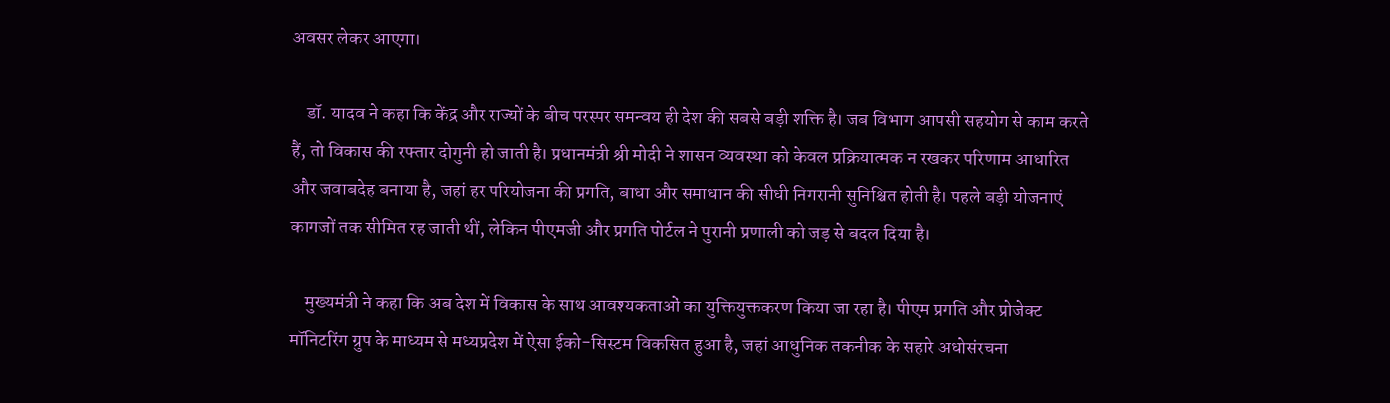अवसर लेकर आएगा।

    डॉ. यादव ने कहा कि केंद्र और राज्यों के बीच परस्पर समन्वय ही देश की सबसे बड़ी शक्ति है। जब विभाग आपसी सहयोग से काम करते हैं, तो विकास की रफ्तार दोगुनी हो जाती है। प्रधानमंत्री श्री मोदी ने शासन व्यवस्था को केवल प्रक्रियात्मक न रखकर परिणाम आधारित और जवाबदेह बनाया है, जहां हर परियोजना की प्रगति, बाधा और समाधान की सीधी निगरानी सुनिश्चित होती है। पहले बड़ी योजनाएं कागजों तक सीमित रह जाती थीं, लेकिन पीएमजी और प्रगति पोर्टल ने पुरानी प्रणाली को जड़ से बदल दिया है।

    मुख्यमंत्री ने कहा कि अब देश में विकास के साथ आवश्यकताओं का युक्तियुक्तकरण किया जा रहा है। पीएम प्रगति और प्रोजेक्ट मॉनिटरिंग ग्रुप के माध्यम से मध्यप्रदेश में ऐसा ईको-सिस्टम विकसित हुआ है, जहां आधुनिक तकनीक के सहारे अधोसंरचना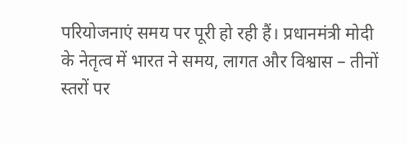परियोजनाएं समय पर पूरी हो रही हैं। प्रधानमंत्री मोदी के नेतृत्व में भारत ने समय, लागत और विश्वास – तीनों स्तरों पर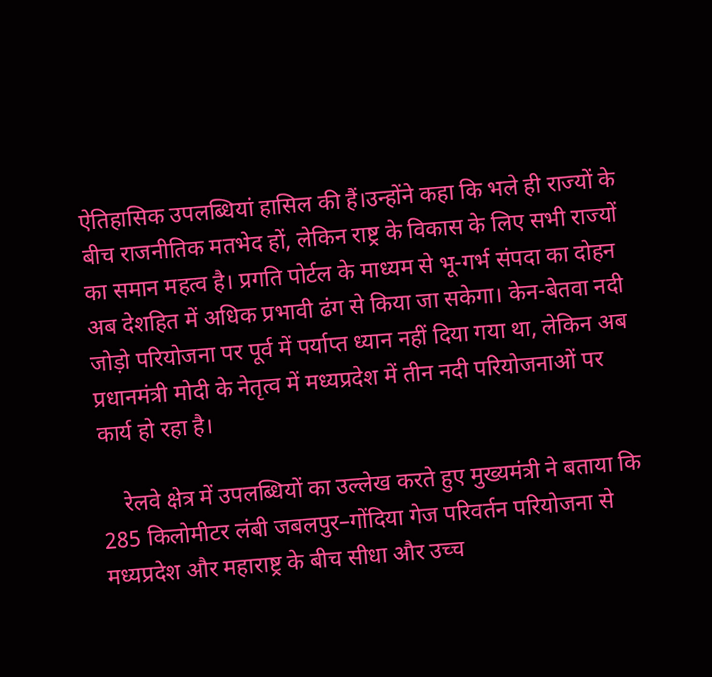ऐतिहासिक उपलब्धियां हासिल की हैं।उन्होंने कहा कि भले ही राज्यों के बीच राजनीतिक मतभेद हों, लेकिन राष्ट्र के विकास के लिए सभी राज्यों का समान महत्व है। प्रगति पोर्टल के माध्यम से भू-गर्भ संपदा का दोहन अब देशहित में अधिक प्रभावी ढंग से किया जा सकेगा। केन-बेतवा नदी जोड़ो परियोजना पर पूर्व में पर्याप्त ध्यान नहीं दिया गया था, लेकिन अब प्रधानमंत्री मोदी के नेतृत्व में मध्यप्रदेश में तीन नदी परियोजनाओं पर कार्य हो रहा है।

    रेलवे क्षेत्र में उपलब्धियों का उल्लेख करते हुए मुख्यमंत्री ने बताया कि 285 किलोमीटर लंबी जबलपुर–गोंदिया गेज परिवर्तन परियोजना से मध्यप्रदेश और महाराष्ट्र के बीच सीधा और उच्च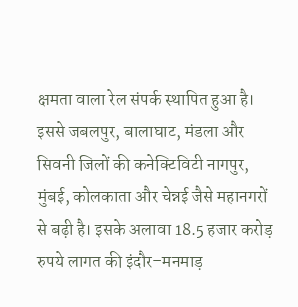क्षमता वाला रेल संपर्क स्थापित हुआ है। इससे जबलपुर, बालाघाट, मंडला और सिवनी जिलों की कनेक्टिविटी नागपुर, मुंबई, कोलकाता और चेन्नई जैसे महानगरों से बढ़ी है। इसके अलावा 18.5 हजार करोड़ रुपये लागत की इंदौर–मनमाड़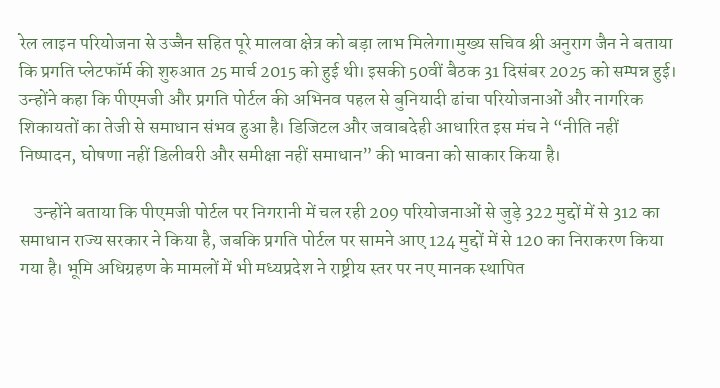रेल लाइन परियोजना से उज्जैन सहित पूरे मालवा क्षेत्र को बड़ा लाभ मिलेगा।मुख्य सचिव श्री अनुराग जैन ने बताया कि प्रगति प्लेटफॉर्म की शुरुआत 25 मार्च 2015 को हुई थी। इसकी 50वीं बैठक 31 दिसंबर 2025 को सम्पन्न हुई। उन्होंने कहा कि पीएमजी और प्रगति पोर्टल की अभिनव पहल से बुनियादी ढांचा परियोजनाओं और नागरिक शिकायतों का तेजी से समाधान संभव हुआ है। डिजिटल और जवाबदेही आधारित इस मंच ने “नीति नहीं निष्पादन, घोषणा नहीं डिलीवरी और समीक्षा नहीं समाधान” की भावना को साकार किया है।

    उन्होंने बताया कि पीएमजी पोर्टल पर निगरानी में चल रही 209 परियोजनाओं से जुड़े 322 मुद्दों में से 312 का समाधान राज्य सरकार ने किया है, जबकि प्रगति पोर्टल पर सामने आए 124 मुद्दों में से 120 का निराकरण किया गया है। भूमि अधिग्रहण के मामलों में भी मध्यप्रदेश ने राष्ट्रीय स्तर पर नए मानक स्थापित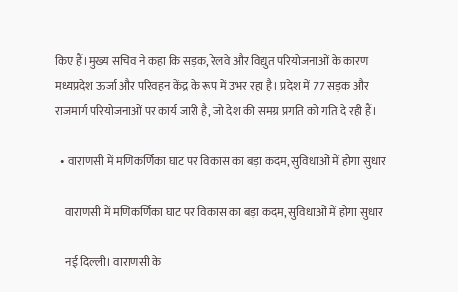किए हैं।मुख्य सचिव ने कहा कि सड़क, रेलवे और विद्युत परियोजनाओं के कारण मध्यप्रदेश ऊर्जा और परिवहन केंद्र के रूप में उभर रहा है। प्रदेश में 77 सड़क और राजमार्ग परियोजनाओं पर कार्य जारी है, जो देश की समग्र प्रगति को गति दे रही हैं।

  • वाराणसी में मणिकर्णिका घाट पर विकास का बड़ा कदम, सुविधाओं में होगा सुधार

    वाराणसी में मणिकर्णिका घाट पर विकास का बड़ा कदम, सुविधाओं में होगा सुधार

    नई दिल्ली। वाराणसी के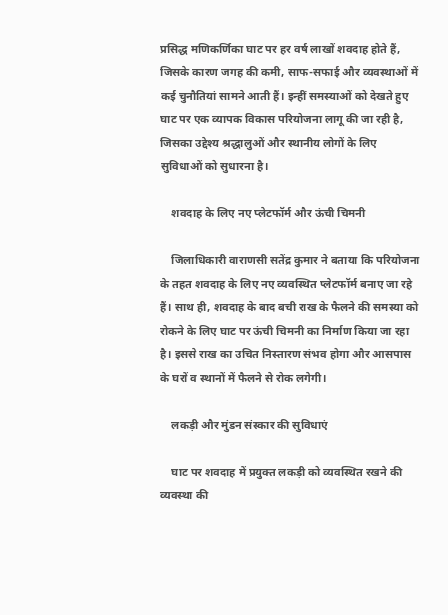प्रसिद्ध मणिकर्णिका घाट पर हर वर्ष लाखों शवदाह होते हैं, जिसके कारण जगह की कमी, साफ-सफाई और व्यवस्थाओं में कई चुनौतियां सामने आती हैं। इन्हीं समस्याओं को देखते हुए घाट पर एक व्यापक विकास परियोजना लागू की जा रही है, जिसका उद्देश्य श्रद्धालुओं और स्थानीय लोगों के लिए सुविधाओं को सुधारना है।

    शवदाह के लिए नए प्लेटफॉर्म और ऊंची चिमनी

    जिलाधिकारी वाराणसी सतेंद्र कुमार ने बताया कि परियोजना के तहत शवदाह के लिए नए व्यवस्थित प्लेटफॉर्म बनाए जा रहे हैं। साथ ही, शवदाह के बाद बची राख के फैलने की समस्या को रोकने के लिए घाट पर ऊंची चिमनी का निर्माण किया जा रहा है। इससे राख का उचित निस्तारण संभव होगा और आसपास के घरों व स्थानों में फैलने से रोक लगेगी।

    लकड़ी और मुंडन संस्कार की सुविधाएं

    घाट पर शवदाह में प्रयुक्त लकड़ी को व्यवस्थित रखने की व्यवस्था की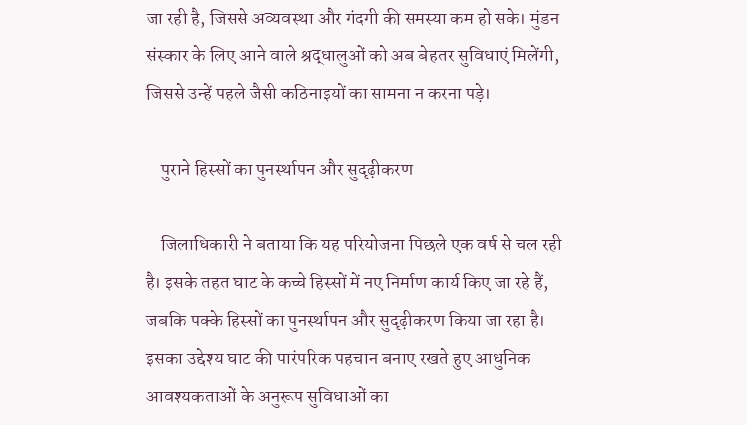जा रही है, जिससे अव्यवस्था और गंदगी की समस्या कम हो सके। मुंडन संस्कार के लिए आने वाले श्रद्धालुओं को अब बेहतर सुविधाएं मिलेंगी, जिससे उन्हें पहले जैसी कठिनाइयों का सामना न करना पड़े।

    पुराने हिस्सों का पुनर्स्थापन और सुदृढ़ीकरण

    जिलाधिकारी ने बताया कि यह परियोजना पिछले एक वर्ष से चल रही है। इसके तहत घाट के कच्चे हिस्सों में नए निर्माण कार्य किए जा रहे हैं, जबकि पक्के हिस्सों का पुनर्स्थापन और सुदृढ़ीकरण किया जा रहा है। इसका उद्देश्य घाट की पारंपरिक पहचान बनाए रखते हुए आधुनिक आवश्यकताओं के अनुरूप सुविधाओं का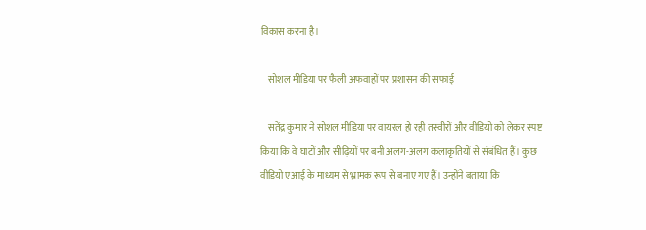विकास करना है।

    सोशल मीडिया पर फैली अफवाहों पर प्रशासन की सफाई

    सतेंद्र कुमार ने सोशल मीडिया पर वायरल हो रही तस्वीरों और वीडियो को लेकर स्पष्ट किया कि वे घाटों और सीढ़ियों पर बनी अलग-अलग कलाकृतियों से संबंधित हैं। कुछ वीडियो एआई के माध्यम से भ्रामक रूप से बनाए गए हैं। उन्होंने बताया कि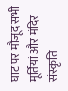घाट पर मौजूद सभी मूर्तियां और मंदिर संस्कृति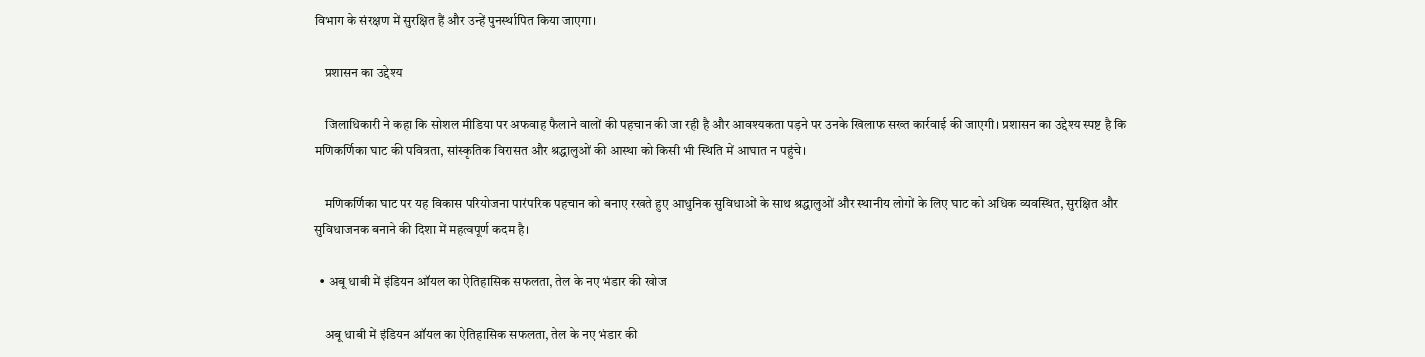विभाग के संरक्षण में सुरक्षित हैं और उन्हें पुनर्स्थापित किया जाएगा।

    प्रशासन का उद्देश्य

    जिलाधिकारी ने कहा कि सोशल मीडिया पर अफवाह फैलाने वालों की पहचान की जा रही है और आवश्यकता पड़ने पर उनके खिलाफ सख्त कार्रवाई की जाएगी। प्रशासन का उद्देश्य स्पष्ट है कि मणिकर्णिका घाट की पवित्रता, सांस्कृतिक विरासत और श्रद्धालुओं की आस्था को किसी भी स्थिति में आघात न पहुंचे।

    मणिकर्णिका घाट पर यह विकास परियोजना पारंपरिक पहचान को बनाए रखते हुए आधुनिक सुविधाओं के साथ श्रद्धालुओं और स्थानीय लोगों के लिए घाट को अधिक व्यवस्थित, सुरक्षित और सुविधाजनक बनाने की दिशा में महत्वपूर्ण कदम है।

  • अबू धाबी में इंडियन ऑयल का ऐतिहासिक सफलता, तेल के नए भंडार की खोज

    अबू धाबी में इंडियन ऑयल का ऐतिहासिक सफलता, तेल के नए भंडार की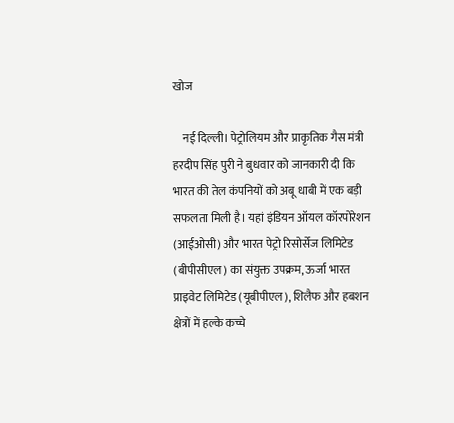खोज

    नई दिल्ली। पेट्रोलियम और प्राकृतिक गैस मंत्री हरदीप सिंह पुरी ने बुधवार को जानकारी दी कि भारत की तेल कंपनियों को अबू धाबी में एक बड़ी सफलता मिली है। यहां इंडियन ऑयल कॉरपोरेशन (आईओसी) और भारत पेट्रो रिसोर्सेज लिमिटेड (बीपीसीएल) का संयुक्त उपक्रम, ऊर्जा भारत प्राइवेट लिमिटेड (यूबीपीएल), शिलैफ और हबशन क्षेत्रों में हल्के कच्चे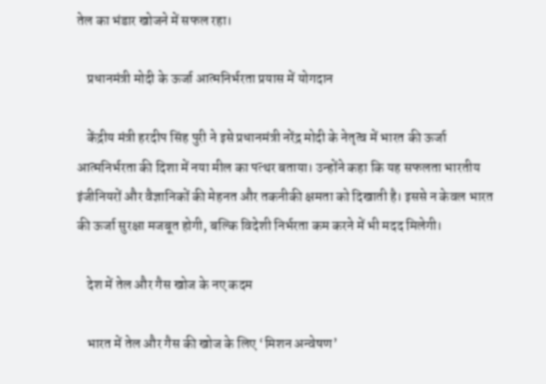तेल का भंडार खोजने में सफल रहा।

    प्रधानमंत्री मोदी के ऊर्जा आत्मनिर्भरता प्रयास में योगदान

    केंद्रीय मंत्री हरदीप सिंह पुरी ने इसे प्रधानमंत्री नरेंद्र मोदी के नेतृत्व में भारत की ऊर्जा आत्मनिर्भरता की दिशा में नया मील का पत्थर बताया। उन्होंने कहा कि यह सफलता भारतीय इंजीनियरों और वैज्ञानिकों की मेहनत और तकनीकी क्षमता को दिखाती है। इससे न केवल भारत की ऊर्जा सुरक्षा मजबूत होगी, बल्कि विदेशी निर्भरता कम करने में भी मदद मिलेगी।

    देश में तेल और गैस खोज के नए कदम

    भारत में तेल और गैस की खोज के लिए ‘मिशन अन्वेषण’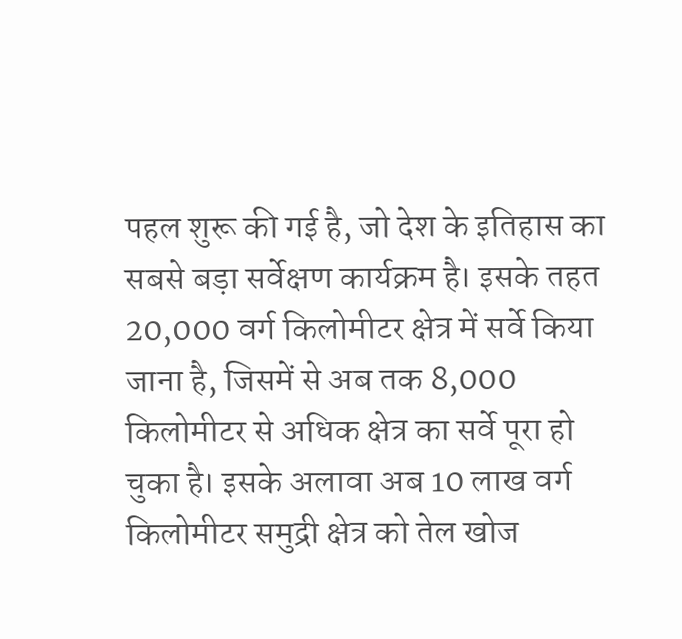पहल शुरू की गई है, जो देश के इतिहास का सबसे बड़ा सर्वेक्षण कार्यक्रम है। इसके तहत 20,000 वर्ग किलोमीटर क्षेत्र में सर्वे किया जाना है, जिसमें से अब तक 8,000 किलोमीटर से अधिक क्षेत्र का सर्वे पूरा हो चुका है। इसके अलावा अब 10 लाख वर्ग किलोमीटर समुद्री क्षेत्र को तेल खोज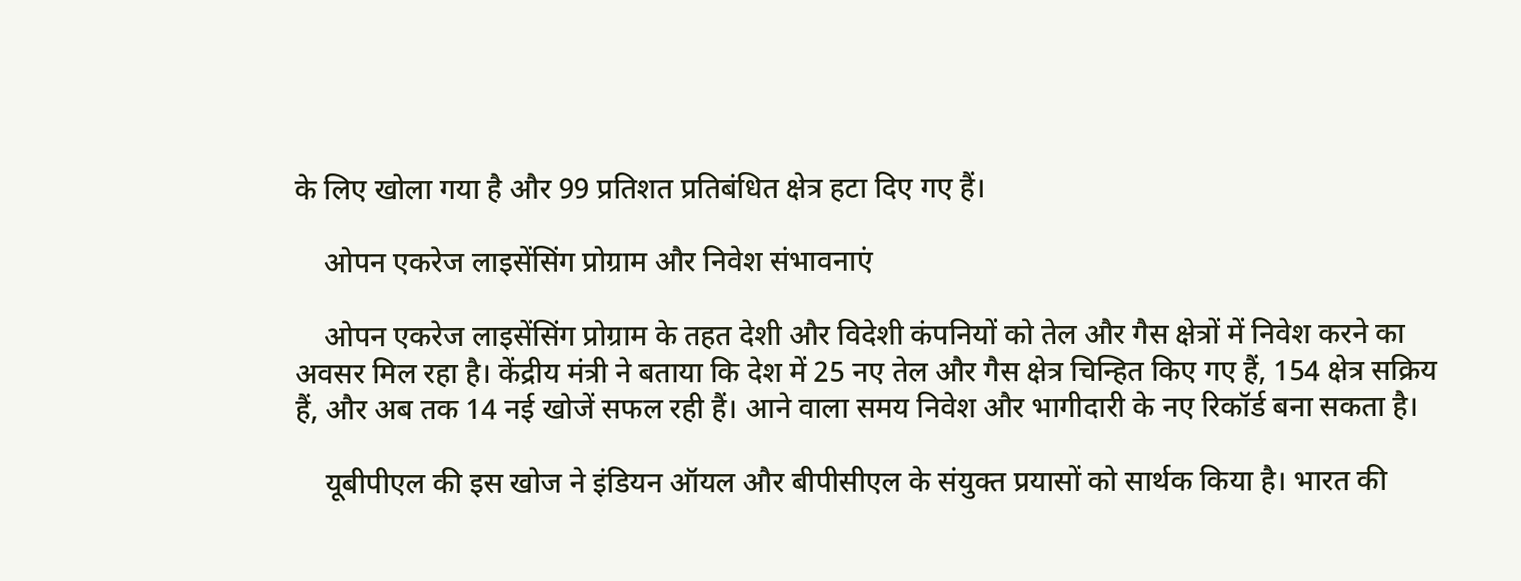के लिए खोला गया है और 99 प्रतिशत प्रतिबंधित क्षेत्र हटा दिए गए हैं।

    ओपन एकरेज लाइसेंसिंग प्रोग्राम और निवेश संभावनाएं

    ओपन एकरेज लाइसेंसिंग प्रोग्राम के तहत देशी और विदेशी कंपनियों को तेल और गैस क्षेत्रों में निवेश करने का अवसर मिल रहा है। केंद्रीय मंत्री ने बताया कि देश में 25 नए तेल और गैस क्षेत्र चिन्हित किए गए हैं, 154 क्षेत्र सक्रिय हैं, और अब तक 14 नई खोजें सफल रही हैं। आने वाला समय निवेश और भागीदारी के नए रिकॉर्ड बना सकता है।

    यूबीपीएल की इस खोज ने इंडियन ऑयल और बीपीसीएल के संयुक्त प्रयासों को सार्थक किया है। भारत की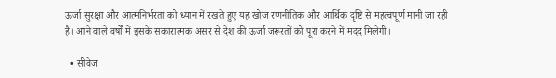ऊर्जा सुरक्षा और आत्मनिर्भरता को ध्यान में रखते हुए यह खोज रणनीतिक और आर्थिक दृष्टि से महत्वपूर्ण मानी जा रही है। आने वाले वर्षों में इसके सकारात्मक असर से देश की ऊर्जा जरूरतों को पूरा करने में मदद मिलेगी।

  • सीवेज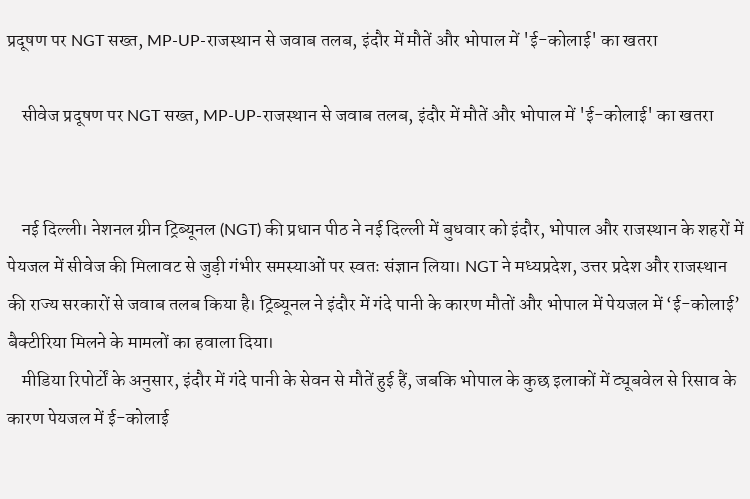प्रदूषण पर NGT सख्त, MP-UP-राजस्थान से जवाब तलब, इंदौर में मौतें और भोपाल में 'ई-कोलाई' का खतरा

    सीवेज प्रदूषण पर NGT सख्त, MP-UP-राजस्थान से जवाब तलब, इंदौर में मौतें और भोपाल में 'ई-कोलाई' का खतरा


    नई दिल्ली। नेशनल ग्रीन ट्रिब्यूनल (NGT) की प्रधान पीठ ने नई दिल्ली में बुधवार को इंदौर, भोपाल और राजस्थान के शहरों में पेयजल में सीवेज की मिलावट से जुड़ी गंभीर समस्याओं पर स्वतः संज्ञान लिया। NGT ने मध्यप्रदेश, उत्तर प्रदेश और राजस्थान की राज्य सरकारों से जवाब तलब किया है। ट्रिब्यूनल ने इंदौर में गंदे पानी के कारण मौतों और भोपाल में पेयजल में ‘ई-कोलाई’ बैक्टीरिया मिलने के मामलों का हवाला दिया।
    मीडिया रिपोर्टों के अनुसार, इंदौर में गंदे पानी के सेवन से मौतें हुई हैं, जबकि भोपाल के कुछ इलाकों में ट्यूबवेल से रिसाव के कारण पेयजल में ई-कोलाई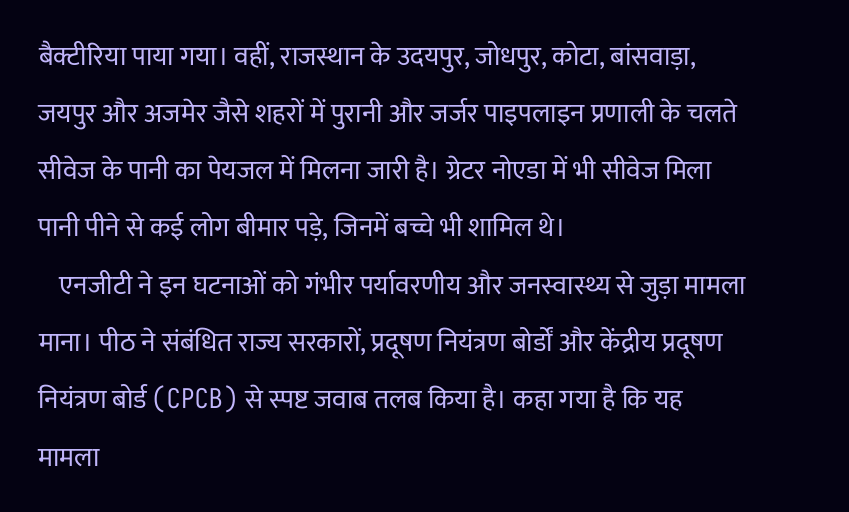बैक्टीरिया पाया गया। वहीं, राजस्थान के उदयपुर, जोधपुर, कोटा, बांसवाड़ा, जयपुर और अजमेर जैसे शहरों में पुरानी और जर्जर पाइपलाइन प्रणाली के चलते सीवेज के पानी का पेयजल में मिलना जारी है। ग्रेटर नोएडा में भी सीवेज मिला पानी पीने से कई लोग बीमार पड़े, जिनमें बच्चे भी शामिल थे।
    एनजीटी ने इन घटनाओं को गंभीर पर्यावरणीय और जनस्वास्थ्य से जुड़ा मामला माना। पीठ ने संबंधित राज्य सरकारों, प्रदूषण नियंत्रण बोर्डों और केंद्रीय प्रदूषण नियंत्रण बोर्ड (CPCB) से स्पष्ट जवाब तलब किया है। कहा गया है कि यह मामला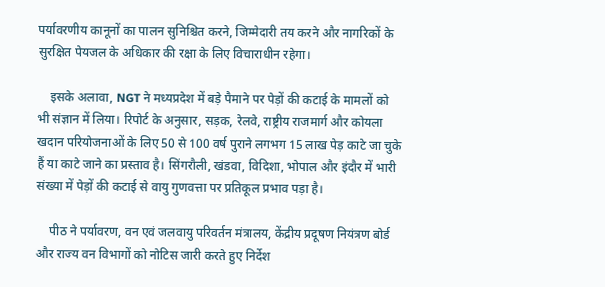पर्यावरणीय कानूनों का पालन सुनिश्चित करने, जिम्मेदारी तय करने और नागरिकों के सुरक्षित पेयजल के अधिकार की रक्षा के लिए विचाराधीन रहेगा।

    इसके अलावा, NGT ने मध्यप्रदेश में बड़े पैमाने पर पेड़ों की कटाई के मामलों को भी संज्ञान में लिया। रिपोर्ट के अनुसार, सड़क, रेलवे, राष्ट्रीय राजमार्ग और कोयला खदान परियोजनाओं के लिए 50 से 100 वर्ष पुराने लगभग 15 लाख पेड़ काटे जा चुके हैं या काटे जाने का प्रस्ताव है। सिंगरौली, खंडवा, विदिशा, भोपाल और इंदौर में भारी संख्या में पेड़ों की कटाई से वायु गुणवत्ता पर प्रतिकूल प्रभाव पड़ा है।

    पीठ ने पर्यावरण, वन एवं जलवायु परिवर्तन मंत्रालय, केंद्रीय प्रदूषण नियंत्रण बोर्ड और राज्य वन विभागों को नोटिस जारी करते हुए निर्देश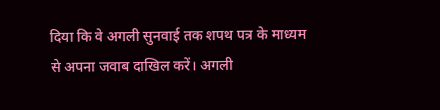दिया कि वे अगली सुनवाई तक शपथ पत्र के माध्यम से अपना जवाब दाखिल करें। अगली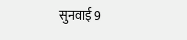सुनवाई 9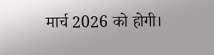मार्च 2026 को होगी।